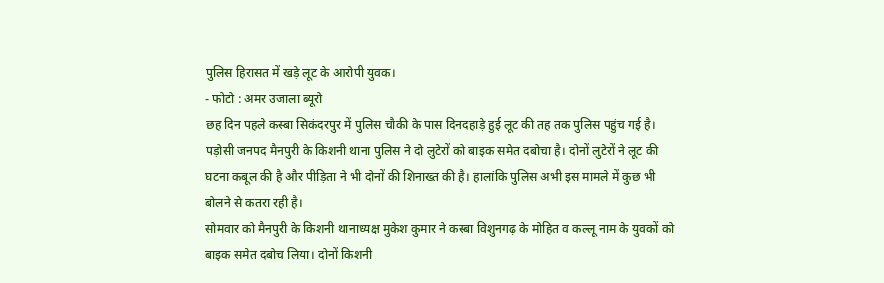पुलिस हिरासत में खड़े लूट के आरोपी युवक।
- फोटो : अमर उजाला ब्यूरो
छह दिन पहले कस्बा सिकंदरपुर में पुलिस चौकी के पास दिनदहाड़े हुई लूट की तह तक पुलिस पहुंच गई है। पड़ोसी जनपद मैनपुरी के किशनी थाना पुलिस ने दो लुटेरों को बाइक समेत दबोचा है। दोनों लुटेरों ने लूट की घटना कबूल की है और पीड़िता ने भी दोनों की शिनाख्त की है। हालांकि पुलिस अभी इस मामले में कुछ भी बोलने से कतरा रही है।
सोमवार को मैनपुरी के किशनी थानाध्यक्ष मुकेश कुमार ने कस्बा विशुनगढ़ के मोहित व कल्लू नाम के युवकों को बाइक समेत दबोच लिया। दोनों किशनी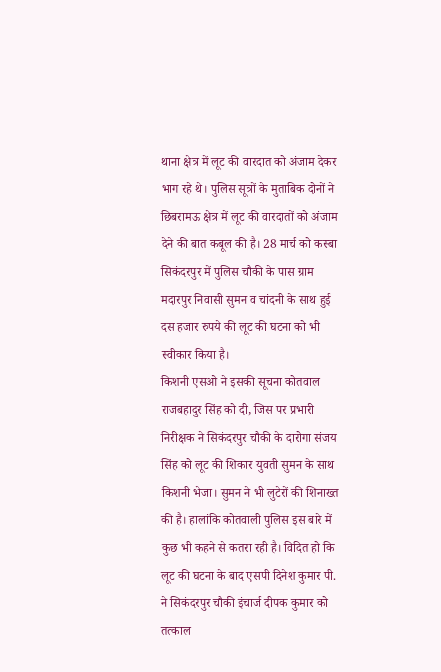थाना क्षेत्र में लूट की वारदात को अंजाम देकर भाग रहे थे। पुलिस सूत्रों के मुताबिक दोनों ने छिबरामऊ क्षेत्र में लूट की वारदातों को अंजाम देने की बात कबूल की है। 28 मार्च को कस्बा सिकंदरपुर में पुलिस चौकी के पास ग्राम मदारपुर निवासी सुमन व चांदनी के साथ हुई दस हजार रुपये की लूट की घटना को भी स्वीकार किया है।
किशनी एसओ ने इसकी सूचना कोतवाल राजबहादुर सिंह को दी, जिस पर प्रभारी निरीक्षक ने सिकंदरपुर चौकी के दारोगा संजय सिंह को लूट की शिकार युवती सुमन के साथ किशनी भेजा। सुमन ने भी लुटेरों की शिनाख्त की है। हालांकि कोतवाली पुलिस इस बारे में कुछ भी कहने से कतरा रही है। विदित हो कि लूट की घटना के बाद एसपी दिनेश कुमार पी. ने सिकंदरपुर चौकी इंचार्ज दीपक कुमार को तत्काल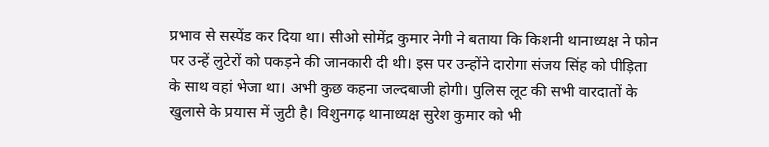प्रभाव से सस्पेंड कर दिया था। सीओ सोमेंद्र कुमार नेगी ने बताया कि किशनी थानाध्यक्ष ने फोन पर उन्हें लुटेरों को पकड़ने की जानकारी दी थी। इस पर उन्होंने दारोगा संजय सिंह को पीड़िता के साथ वहां भेजा था। अभी कुछ कहना जल्दबाजी होगी। पुलिस लूट की सभी वारदातों के खुलासे के प्रयास में जुटी है। विशुनगढ़ थानाध्यक्ष सुरेश कुमार को भी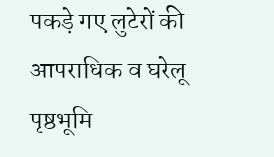पकड़े गए लुटेरों की आपराधिक व घरेलू पृष्ठभूमि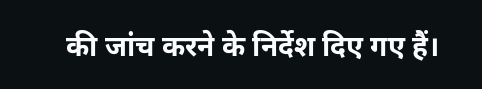की जांच करने के निर्देश दिए गए हैं।